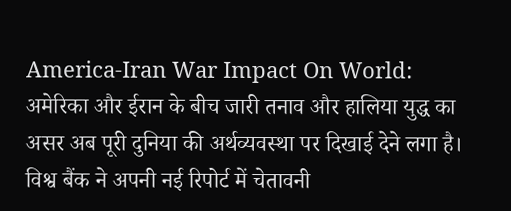America-Iran War Impact On World: अमेरिका और ईरान के बीच जारी तनाव और हालिया युद्ध का असर अब पूरी दुनिया की अर्थव्यवस्था पर दिखाई देने लगा है। विश्व बैंक ने अपनी नई रिपोर्ट में चेतावनी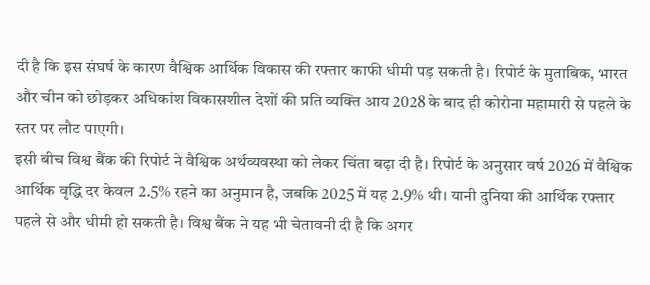दी है कि इस संघर्ष के कारण वैश्विक आर्थिक विकास की रफ्तार काफी धीमी पड़ सकती है। रिपोर्ट के मुताबिक, भारत और चीन को छोड़कर अधिकांश विकासशील देशों की प्रति व्यक्ति आय 2028 के बाद ही कोरोना महामारी से पहले के स्तर पर लौट पाएगी।
इसी बीच विश्व बैंक की रिपोर्ट ने वैश्विक अर्थव्यवस्था को लेकर चिंता बढ़ा दी है। रिपोर्ट के अनुसार वर्ष 2026 में वैश्विक आर्थिक वृद्धि दर केवल 2.5% रहने का अनुमान है, जबकि 2025 में यह 2.9% थी। यानी दुनिया की आर्थिक रफ्तार पहले से और धीमी हो सकती है। विश्व बैंक ने यह भी चेतावनी दी है कि अगर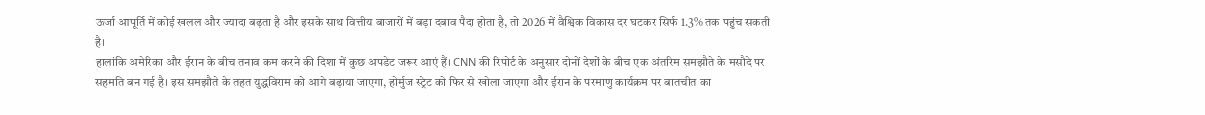ऊर्जा आपूर्ति में कोई खलल और ज्यादा बढ़ता है और इसके साथ वित्तीय बाजारों में बड़ा दबाव पैदा होता है, तो 2026 में वैश्विक विकास दर घटकर सिर्फ 1.3% तक पहुंच सकती है।
हालांकि अमेरिका और ईरान के बीच तनाव कम करने की दिशा में कुछ अपडेट जरूर आएं हैं। CNN की रिपोर्ट के अनुसार दोनों देशों के बीच एक अंतरिम समझौते के मसौदे पर सहमति बन गई है। इस समझौते के तहत युद्धविराम को आगे बढ़ाया जाएगा, होर्मुज स्ट्रेट को फिर से खोला जाएगा और ईरान के परमाणु कार्यक्रम पर बातचीत का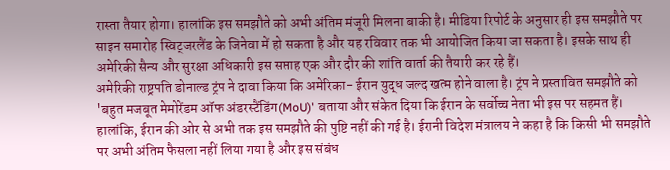रास्ता तैयार होगा। हालांकि इस समझौते को अभी अंतिम मंजूरी मिलना बाकी है। मीडिया रिपोर्ट के अनुसार ही इस समझौते पर साइन समारोह स्विट्जरलैंड के जिनेवा में हो सकता है और यह रविवार तक भी आयोजित किया जा सकता है। इसके साथ ही अमेरिकी सैन्य और सुरक्षा अधिकारी इस सप्ताह एक और दौर की शांति वार्ता की तैयारी कर रहे हैं।
अमेरिकी राष्ट्रपति डोनाल्ड ट्रंप ने दावा किया कि अमेरिका- ईरान युद्ध जल्द खत्म होने वाला है। ट्रंप ने प्रस्तावित समझौते को 'बहुत मजबूत मेमोरेंडम ऑफ अंडरस्टैंडिंग(MoU)' बताया और संकेत दिया कि ईरान के सर्वोच्च नेता भी इस पर सहमत हैं। हालांकि, ईरान की ओर से अभी तक इस समझौते की पुष्टि नहीं की गई है। ईरानी विदेश मंत्रालय ने कहा है कि किसी भी समझौते पर अभी अंतिम फैसला नहीं लिया गया है और इस संबंध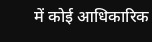में कोई आधिकारिक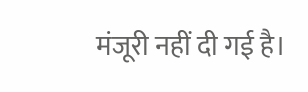मंजूरी नहीं दी गई है।